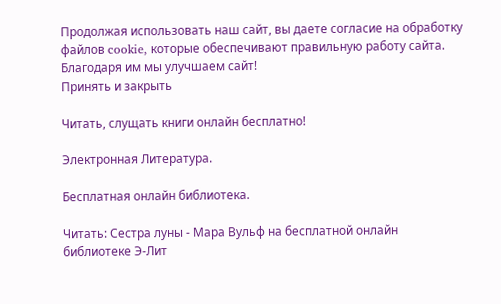Продолжая использовать наш сайт, вы даете согласие на обработку файлов cookie, которые обеспечивают правильную работу сайта. Благодаря им мы улучшаем сайт!
Принять и закрыть

Читать, слущать книги онлайн бесплатно!

Электронная Литература.

Бесплатная онлайн библиотека.

Читать: Сестра луны - Мара Вульф на бесплатной онлайн библиотеке Э-Лит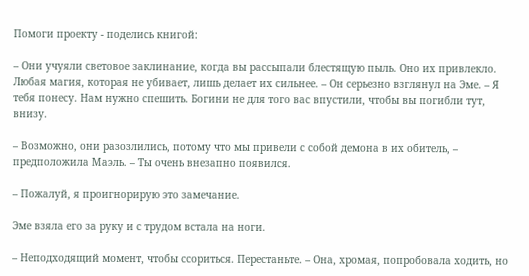Помоги проекту - поделись книгой:

– Они учуяли световое заклинание, когда вы рассыпали блестящую пыль. Оно их привлекло. Любая магия, которая не убивает, лишь делает их сильнее. – Он серьезно взглянул на Эме. – Я тебя понесу. Нам нужно спешить. Богини не для того вас впустили, чтобы вы погибли тут, внизу.

– Возможно, они разозлились, потому что мы привели с собой демона в их обитель, – предположила Маэль. – Ты очень внезапно появился.

– Пожалуй, я проигнорирую это замечание.

Эме взяла его за руку и с трудом встала на ноги.

– Неподходящий момент, чтобы ссориться. Перестаньте. – Она, хромая, попробовала ходить, но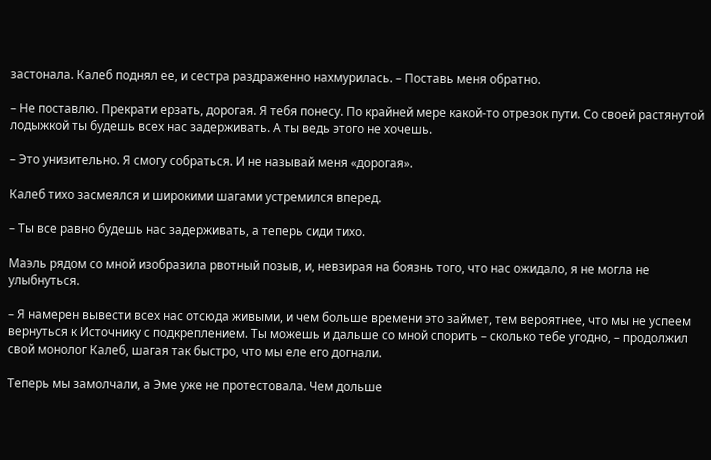застонала. Калеб поднял ее, и сестра раздраженно нахмурилась. – Поставь меня обратно.

– Не поставлю. Прекрати ерзать, дорогая. Я тебя понесу. По крайней мере какой-то отрезок пути. Со своей растянутой лодыжкой ты будешь всех нас задерживать. А ты ведь этого не хочешь.

– Это унизительно. Я смогу собраться. И не называй меня «дорогая».

Калеб тихо засмеялся и широкими шагами устремился вперед.

– Ты все равно будешь нас задерживать, а теперь сиди тихо.

Маэль рядом со мной изобразила рвотный позыв, и, невзирая на боязнь того, что нас ожидало, я не могла не улыбнуться.

– Я намерен вывести всех нас отсюда живыми, и чем больше времени это займет, тем вероятнее, что мы не успеем вернуться к Источнику с подкреплением. Ты можешь и дальше со мной спорить – сколько тебе угодно, – продолжил свой монолог Калеб, шагая так быстро, что мы еле его догнали.

Теперь мы замолчали, а Эме уже не протестовала. Чем дольше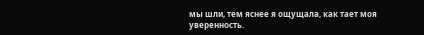мы шли, тем яснее я ощущала, как тает моя уверенность.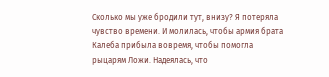Сколько мы уже бродили тут, внизу? Я потеряла чувство времени. И молилась, чтобы армия брата Калеба прибыла вовремя, чтобы помогла рыцарям Ложи. Надеялась, что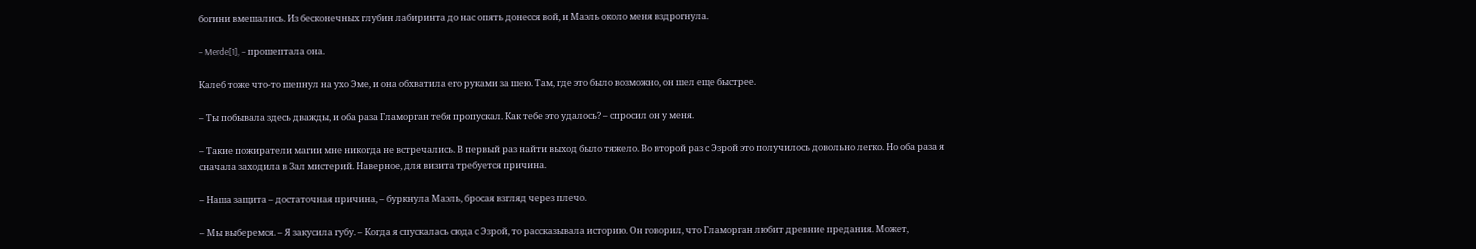богини вмешались. Из бесконечных глубин лабиринта до нас опять донесся вой, и Маэль около меня вздрогнула.

– Merde[1], – прошептала она.

Калеб тоже что-то шепнул на ухо Эме, и она обхватила его руками за шею. Там, где это было возможно, он шел еще быстрее.

– Ты побывала здесь дважды, и оба раза Гламорган тебя пропускал. Как тебе это удалось? – спросил он у меня.

– Такие пожиратели магии мне никогда не встречались. В первый раз найти выход было тяжело. Во второй раз с Эзрой это получилось довольно легко. Но оба раза я сначала заходила в Зал мистерий. Наверное, для визита требуется причина.

– Наша защита – достаточная причина, – буркнула Маэль, бросая взгляд через плечо.

– Мы выберемся. – Я закусила губу. – Когда я спускалась сюда с Эзрой, то рассказывала историю. Он говорил, что Гламорган любит древние предания. Может,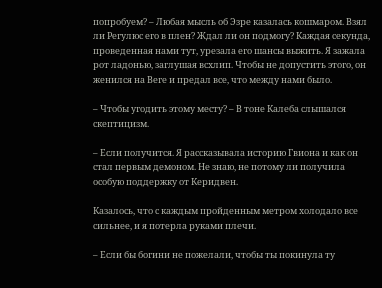попробуем? – Любая мысль об Эзре казалась кошмаром. Взял ли Регулюс его в плен? Ждал ли он подмогу? Каждая секунда, проведенная нами тут, урезала его шансы выжить. Я зажала рот ладонью, заглушая всхлип. Чтобы не допустить этого, он женился на Веге и предал все, что между нами было.

– Чтобы угодить этому месту? – В тоне Калеба слышался скептицизм.

– Если получится. Я рассказывала историю Гвиона и как он стал первым демоном. Не знаю, не потому ли получила особую поддержку от Керидвен.

Казалось, что с каждым пройденным метром холодало все сильнее, и я потерла руками плечи.

– Если бы богини не пожелали, чтобы ты покинула ту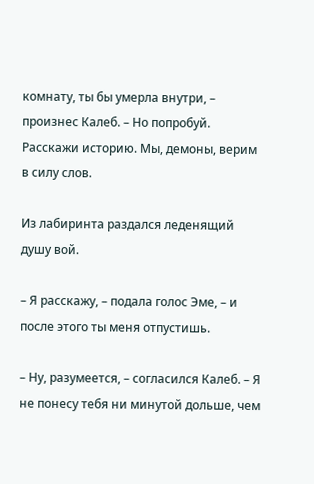комнату, ты бы умерла внутри, – произнес Калеб. – Но попробуй. Расскажи историю. Мы, демоны, верим в силу слов.

Из лабиринта раздался леденящий душу вой.

– Я расскажу, – подала голос Эме, – и после этого ты меня отпустишь.

– Ну, разумеется, – согласился Калеб. – Я не понесу тебя ни минутой дольше, чем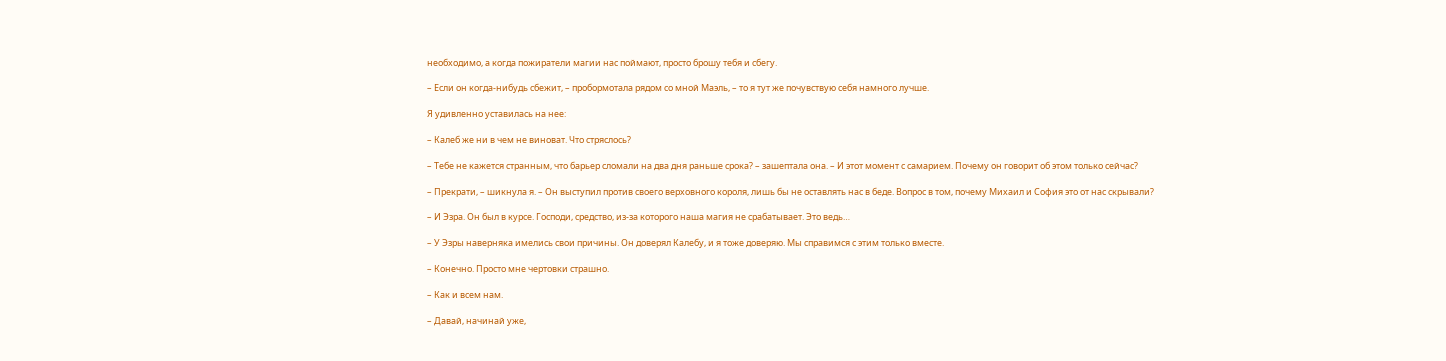необходимо, а когда пожиратели магии нас поймают, просто брошу тебя и сбегу.

– Если он когда-нибудь сбежит, – пробормотала рядом со мной Маэль, – то я тут же почувствую себя намного лучше.

Я удивленно уставилась на нее:

– Калеб же ни в чем не виноват. Что стряслось?

– Тебе не кажется странным, что барьер сломали на два дня раньше срока? – зашептала она. – И этот момент с самарием. Почему он говорит об этом только сейчас?

– Прекрати, – шикнула я. – Он выступил против своего верховного короля, лишь бы не оставлять нас в беде. Вопрос в том, почему Михаил и София это от нас скрывали?

– И Эзра. Он был в курсе. Господи, средство, из-за которого наша магия не срабатывает. Это ведь…

– У Эзры наверняка имелись свои причины. Он доверял Калебу, и я тоже доверяю. Мы справимся с этим только вместе.

– Конечно. Просто мне чертовки страшно.

– Как и всем нам.

– Давай, начинай уже,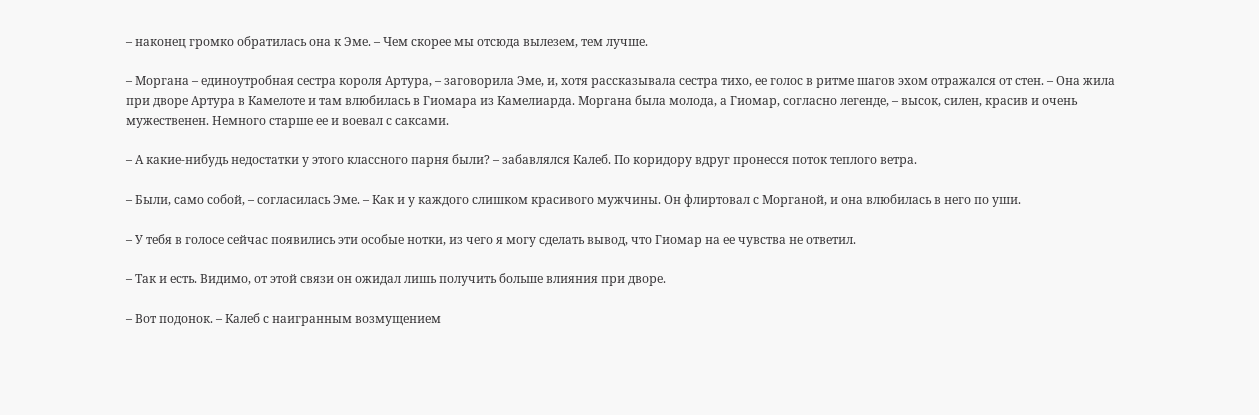– наконец громко обратилась она к Эме. – Чем скорее мы отсюда вылезем, тем лучше.

– Моргана – единоутробная сестра короля Артура, – заговорила Эме, и, хотя рассказывала сестра тихо, ее голос в ритме шагов эхом отражался от стен. – Она жила при дворе Артура в Камелоте и там влюбилась в Гиомара из Камелиарда. Моргана была молода, а Гиомар, согласно легенде, – высок, силен, красив и очень мужественен. Немного старше ее и воевал с саксами.

– А какие-нибудь недостатки у этого классного парня были? – забавлялся Калеб. По коридору вдруг пронесся поток теплого ветра.

– Были, само собой, – согласилась Эме. – Как и у каждого слишком красивого мужчины. Он флиртовал с Морганой, и она влюбилась в него по уши.

– У тебя в голосе сейчас появились эти особые нотки, из чего я могу сделать вывод, что Гиомар на ее чувства не ответил.

– Так и есть. Видимо, от этой связи он ожидал лишь получить больше влияния при дворе.

– Вот подонок. – Калеб с наигранным возмущением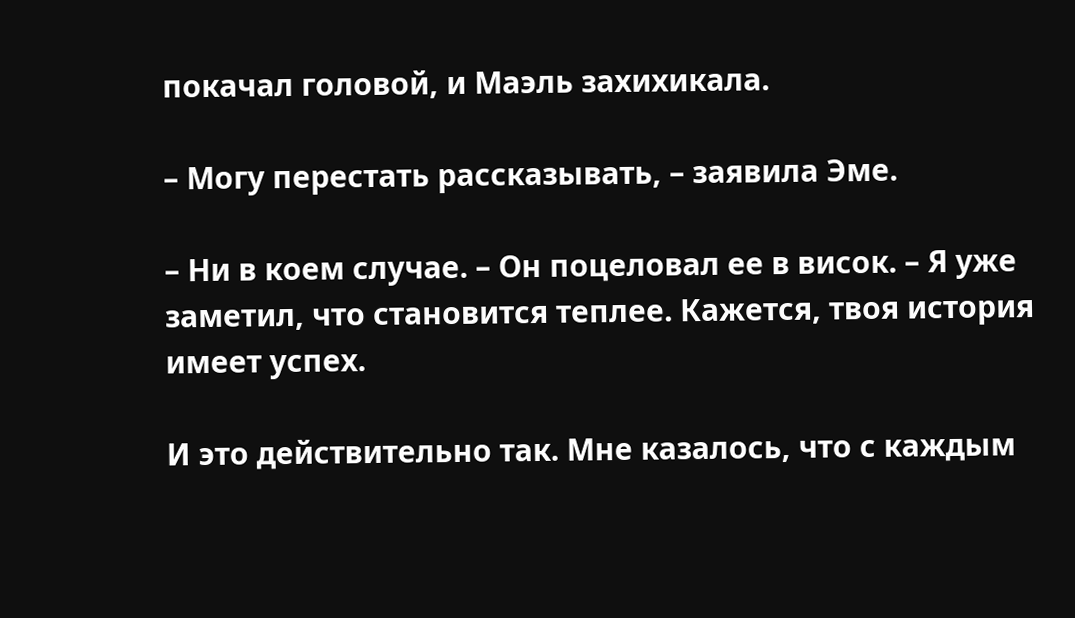покачал головой, и Маэль захихикала.

– Могу перестать рассказывать, – заявила Эме.

– Ни в коем случае. – Он поцеловал ее в висок. – Я уже заметил, что становится теплее. Кажется, твоя история имеет успех.

И это действительно так. Мне казалось, что с каждым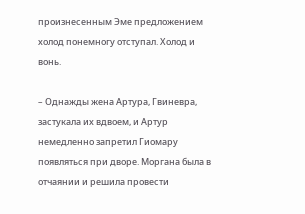произнесенным Эме предложением холод понемногу отступал. Холод и вонь.

– Однажды жена Артура, Гвиневра, застукала их вдвоем, и Артур немедленно запретил Гиомару появляться при дворе. Моргана была в отчаянии и решила провести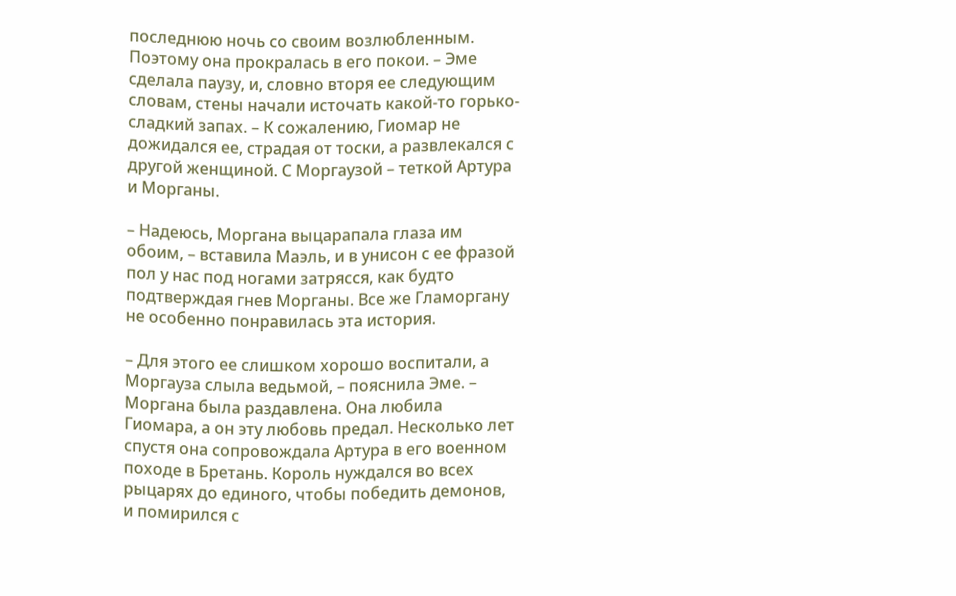последнюю ночь со своим возлюбленным. Поэтому она прокралась в его покои. – Эме сделала паузу, и, словно вторя ее следующим словам, стены начали источать какой-то горько-сладкий запах. – К сожалению, Гиомар не дожидался ее, страдая от тоски, а развлекался с другой женщиной. С Моргаузой – теткой Артура и Морганы.

– Надеюсь, Моргана выцарапала глаза им обоим, – вставила Маэль, и в унисон с ее фразой пол у нас под ногами затрясся, как будто подтверждая гнев Морганы. Все же Гламоргану не особенно понравилась эта история.

– Для этого ее слишком хорошо воспитали, а Моргауза слыла ведьмой, – пояснила Эме. – Моргана была раздавлена. Она любила Гиомара, а он эту любовь предал. Несколько лет спустя она сопровождала Артура в его военном походе в Бретань. Король нуждался во всех рыцарях до единого, чтобы победить демонов, и помирился с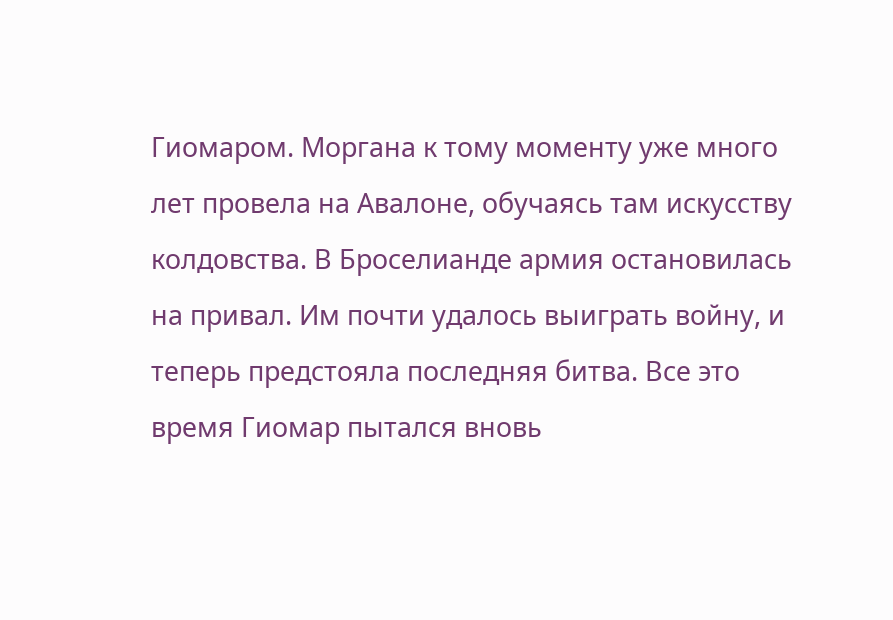Гиомаром. Моргана к тому моменту уже много лет провела на Авалоне, обучаясь там искусству колдовства. В Броселианде армия остановилась на привал. Им почти удалось выиграть войну, и теперь предстояла последняя битва. Все это время Гиомар пытался вновь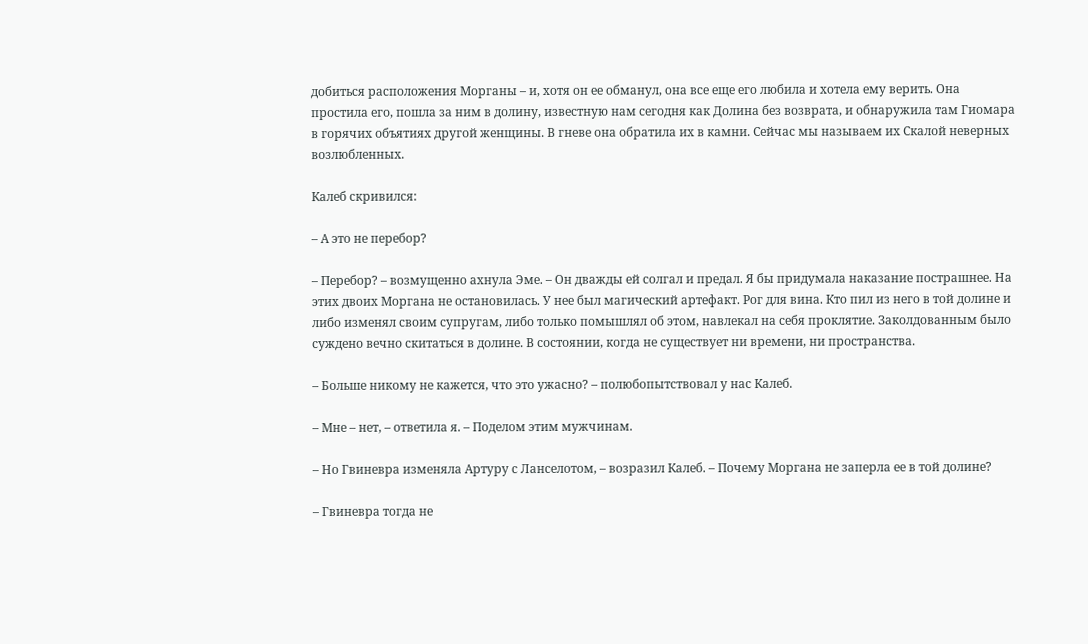добиться расположения Морганы – и, хотя он ее обманул, она все еще его любила и хотела ему верить. Она простила его, пошла за ним в долину, известную нам сегодня как Долина без возврата, и обнаружила там Гиомара в горячих объятиях другой женщины. В гневе она обратила их в камни. Сейчас мы называем их Скалой неверных возлюбленных.

Калеб скривился:

– А это не перебор?

– Перебор? – возмущенно ахнула Эме. – Он дважды ей солгал и предал. Я бы придумала наказание пострашнее. На этих двоих Моргана не остановилась. У нее был магический артефакт. Рог для вина. Кто пил из него в той долине и либо изменял своим супругам, либо только помышлял об этом, навлекал на себя проклятие. Заколдованным было суждено вечно скитаться в долине. В состоянии, когда не существует ни времени, ни пространства.

– Больше никому не кажется, что это ужасно? – полюбопытствовал у нас Калеб.

– Мне – нет, – ответила я. – Поделом этим мужчинам.

– Но Гвиневра изменяла Артуру с Ланселотом, – возразил Калеб. – Почему Моргана не заперла ее в той долине?

– Гвиневра тогда не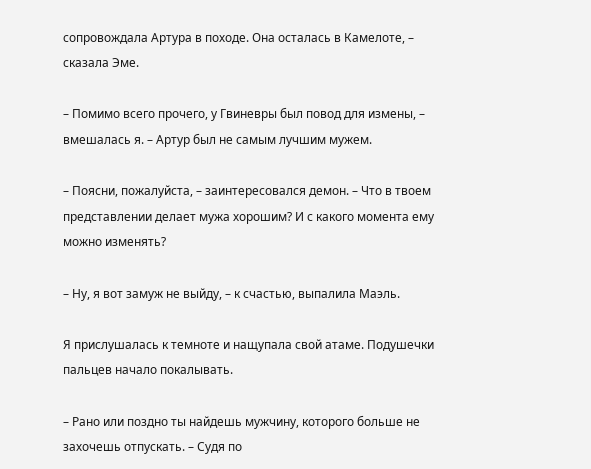сопровождала Артура в походе. Она осталась в Камелоте, – сказала Эме.

– Помимо всего прочего, у Гвиневры был повод для измены, – вмешалась я. – Артур был не самым лучшим мужем.

– Поясни, пожалуйста, – заинтересовался демон. – Что в твоем представлении делает мужа хорошим? И с какого момента ему можно изменять?

– Ну, я вот замуж не выйду, – к счастью, выпалила Маэль.

Я прислушалась к темноте и нащупала свой атаме. Подушечки пальцев начало покалывать.

– Рано или поздно ты найдешь мужчину, которого больше не захочешь отпускать. – Судя по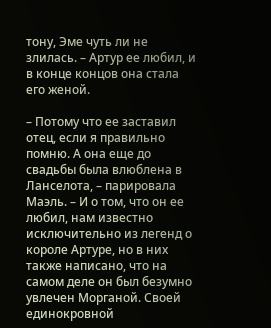тону, Эме чуть ли не злилась. – Артур ее любил, и в конце концов она стала его женой.

– Потому что ее заставил отец, если я правильно помню. А она еще до свадьбы была влюблена в Ланселота, – парировала Маэль. – И о том, что он ее любил, нам известно исключительно из легенд о короле Артуре, но в них также написано, что на самом деле он был безумно увлечен Морганой. Своей единокровной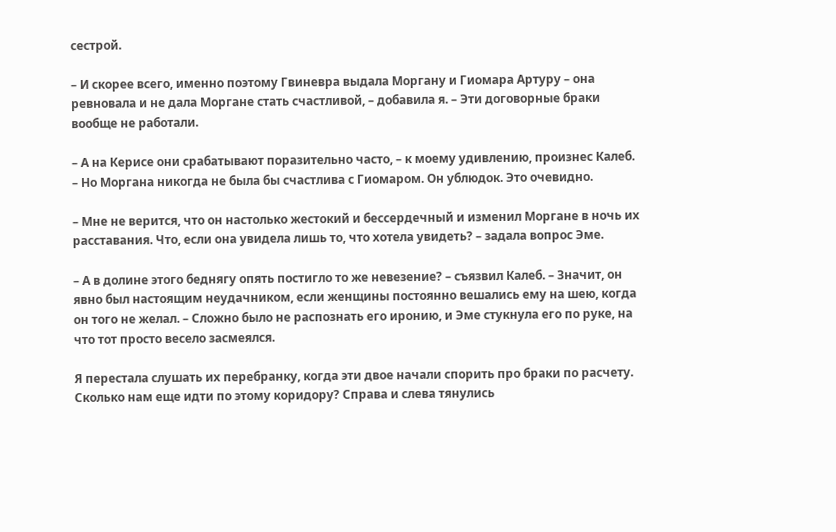сестрой.

– И скорее всего, именно поэтому Гвиневра выдала Моргану и Гиомара Артуру – она ревновала и не дала Моргане стать счастливой, – добавила я. – Эти договорные браки вообще не работали.

– А на Керисе они срабатывают поразительно часто, – к моему удивлению, произнес Калеб. – Но Моргана никогда не была бы счастлива с Гиомаром. Он ублюдок. Это очевидно.

– Мне не верится, что он настолько жестокий и бессердечный и изменил Моргане в ночь их расставания. Что, если она увидела лишь то, что хотела увидеть? – задала вопрос Эме.

– А в долине этого беднягу опять постигло то же невезение? – съязвил Калеб. – Значит, он явно был настоящим неудачником, если женщины постоянно вешались ему на шею, когда он того не желал. – Сложно было не распознать его иронию, и Эме стукнула его по руке, на что тот просто весело засмеялся.

Я перестала слушать их перебранку, когда эти двое начали спорить про браки по расчету. Сколько нам еще идти по этому коридору? Справа и слева тянулись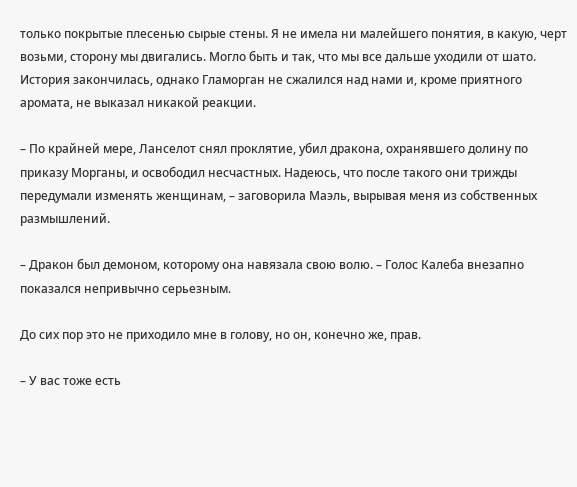только покрытые плесенью сырые стены. Я не имела ни малейшего понятия, в какую, черт возьми, сторону мы двигались. Могло быть и так, что мы все дальше уходили от шато. История закончилась, однако Гламорган не сжалился над нами и, кроме приятного аромата, не выказал никакой реакции.

– По крайней мере, Ланселот снял проклятие, убил дракона, охранявшего долину по приказу Морганы, и освободил несчастных. Надеюсь, что после такого они трижды передумали изменять женщинам, – заговорила Маэль, вырывая меня из собственных размышлений.

– Дракон был демоном, которому она навязала свою волю. – Голос Калеба внезапно показался непривычно серьезным.

До сих пор это не приходило мне в голову, но он, конечно же, прав.

– У вас тоже есть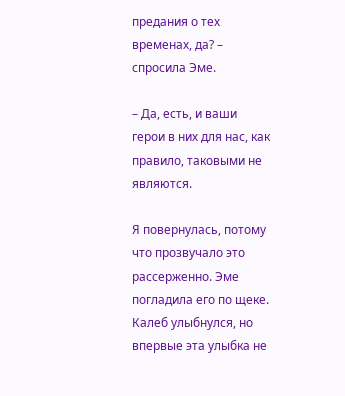предания о тех временах, да? – спросила Эме.

– Да, есть, и ваши герои в них для нас, как правило, таковыми не являются.

Я повернулась, потому что прозвучало это рассерженно. Эме погладила его по щеке. Калеб улыбнулся, но впервые эта улыбка не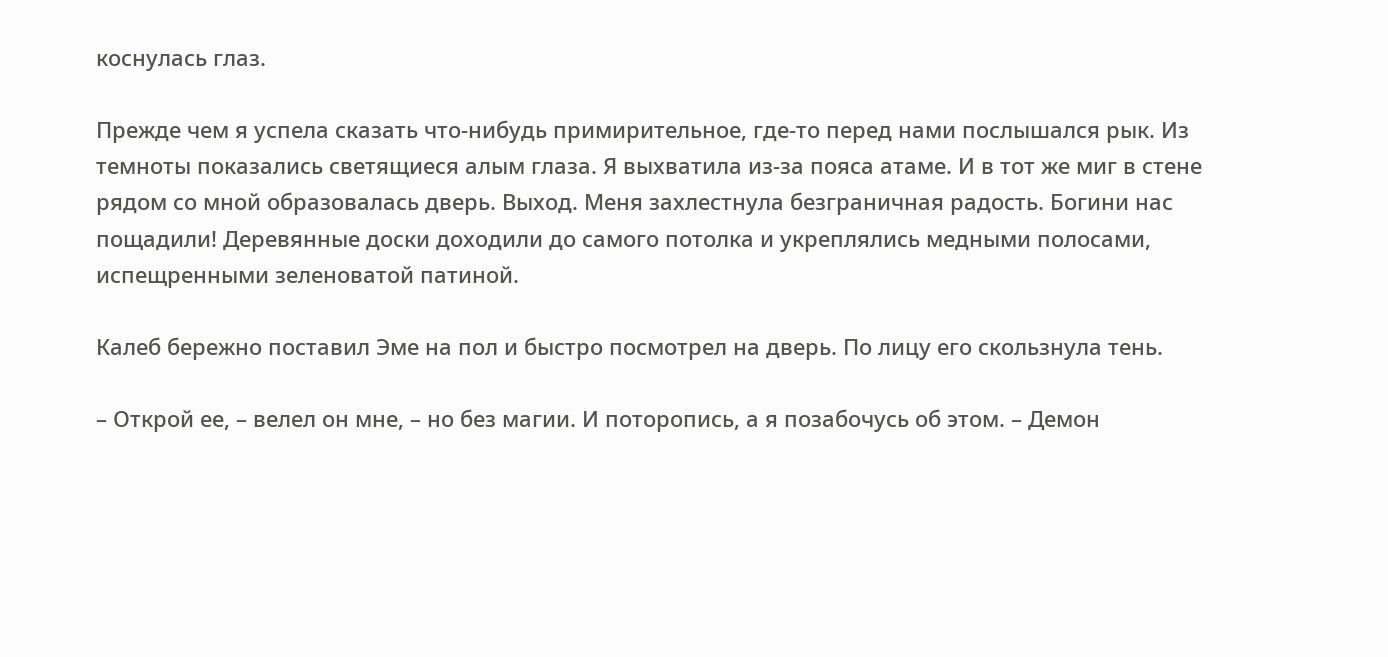коснулась глаз.

Прежде чем я успела сказать что-нибудь примирительное, где-то перед нами послышался рык. Из темноты показались светящиеся алым глаза. Я выхватила из-за пояса атаме. И в тот же миг в стене рядом со мной образовалась дверь. Выход. Меня захлестнула безграничная радость. Богини нас пощадили! Деревянные доски доходили до самого потолка и укреплялись медными полосами, испещренными зеленоватой патиной.

Калеб бережно поставил Эме на пол и быстро посмотрел на дверь. По лицу его скользнула тень.

– Открой ее, – велел он мне, – но без магии. И поторопись, а я позабочусь об этом. – Демон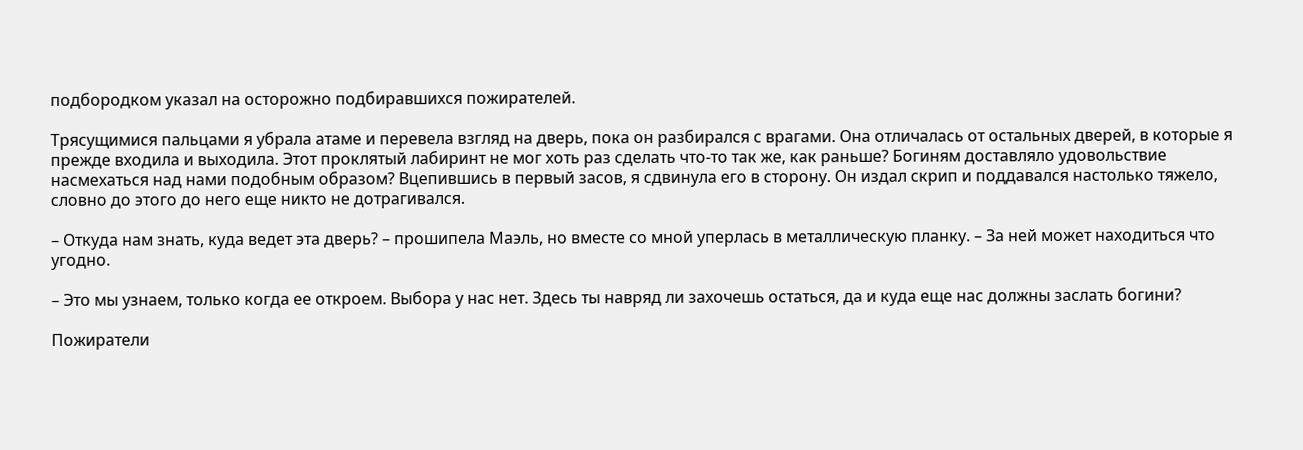подбородком указал на осторожно подбиравшихся пожирателей.

Трясущимися пальцами я убрала атаме и перевела взгляд на дверь, пока он разбирался с врагами. Она отличалась от остальных дверей, в которые я прежде входила и выходила. Этот проклятый лабиринт не мог хоть раз сделать что-то так же, как раньше? Богиням доставляло удовольствие насмехаться над нами подобным образом? Вцепившись в первый засов, я сдвинула его в сторону. Он издал скрип и поддавался настолько тяжело, словно до этого до него еще никто не дотрагивался.

– Откуда нам знать, куда ведет эта дверь? – прошипела Маэль, но вместе со мной уперлась в металлическую планку. – За ней может находиться что угодно.

– Это мы узнаем, только когда ее откроем. Выбора у нас нет. Здесь ты навряд ли захочешь остаться, да и куда еще нас должны заслать богини?

Пожиратели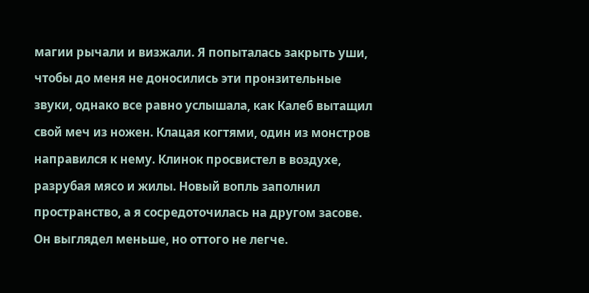магии рычали и визжали. Я попыталась закрыть уши, чтобы до меня не доносились эти пронзительные звуки, однако все равно услышала, как Калеб вытащил свой меч из ножен. Клацая когтями, один из монстров направился к нему. Клинок просвистел в воздухе, разрубая мясо и жилы. Новый вопль заполнил пространство, а я сосредоточилась на другом засове. Он выглядел меньше, но оттого не легче.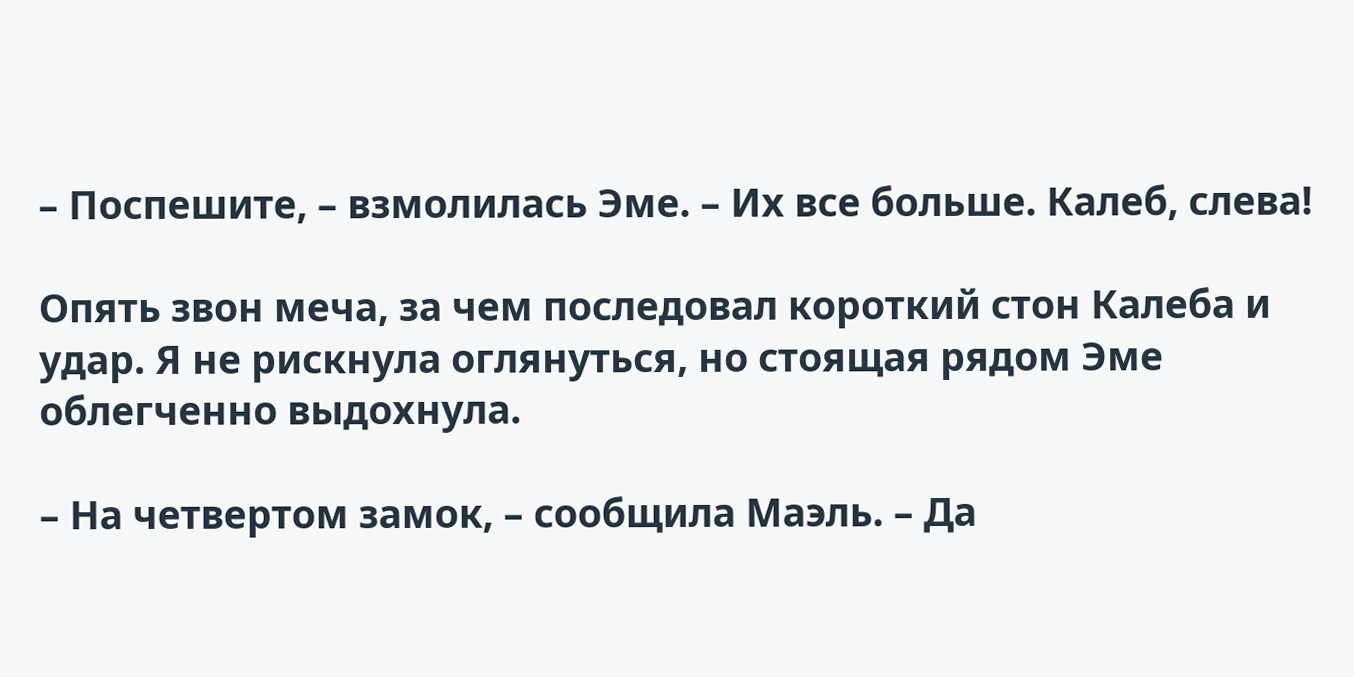– Поспешите, – взмолилась Эме. – Их все больше. Калеб, слева!

Опять звон меча, за чем последовал короткий стон Калеба и удар. Я не рискнула оглянуться, но стоящая рядом Эме облегченно выдохнула.

– На четвертом замок, – сообщила Маэль. – Да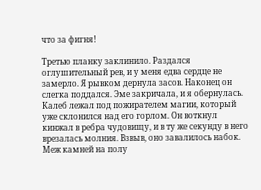что за фигня!

Третью планку заклинило. Раздался оглушительный рев, и у меня едва сердце не замерло. Я рывком дернула засов. Наконец он слегка поддался. Эме закричала, и я обернулась. Калеб лежал под пожирателем магии, который уже склонился над его горлом. Он воткнул кинжал в ребра чудовищу, и в ту же секунду в него врезалась молния. Взвыв, оно завалилось набок. Меж камней на полу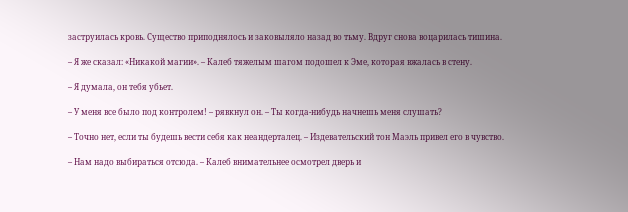заструилась кровь. Существо приподнялось и заковыляло назад во тьму. Вдруг снова воцарилась тишина.

– Я же сказал: «Никакой магии». – Калеб тяжелым шагом подошел к Эме, которая вжалась в стену.

– Я думала, он тебя убьет.

– У меня все было под контролем! – рявкнул он. – Ты когда-нибудь начнешь меня слушать?

– Точно нет, если ты будешь вести себя как неандерталец. – Издевательский тон Маэль привел его в чувство.

– Нам надо выбираться отсюда. – Калеб внимательнее осмотрел дверь и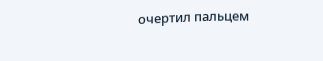очертил пальцем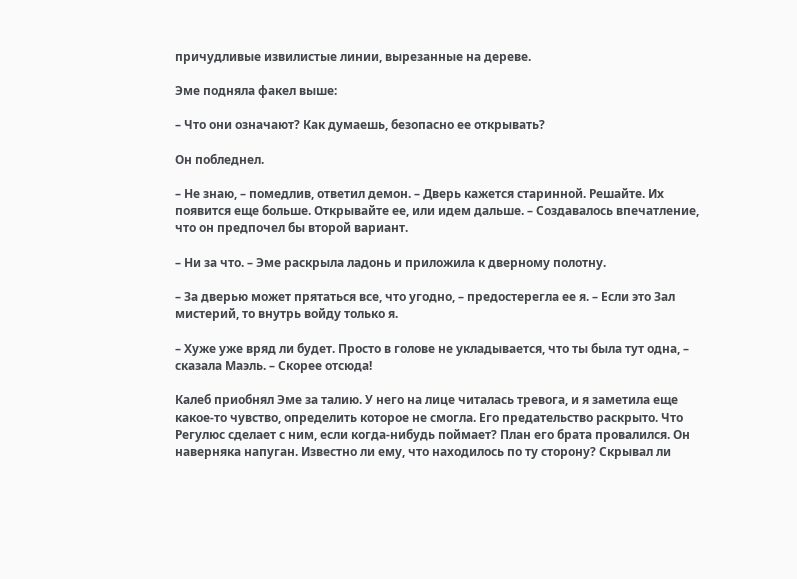причудливые извилистые линии, вырезанные на дереве.

Эме подняла факел выше:

– Что они означают? Как думаешь, безопасно ее открывать?

Он побледнел.

– Не знаю, – помедлив, ответил демон. – Дверь кажется старинной. Решайте. Их появится еще больше. Открывайте ее, или идем дальше. – Создавалось впечатление, что он предпочел бы второй вариант.

– Ни за что. – Эме раскрыла ладонь и приложила к дверному полотну.

– За дверью может прятаться все, что угодно, – предостерегла ее я. – Если это Зал мистерий, то внутрь войду только я.

– Хуже уже вряд ли будет. Просто в голове не укладывается, что ты была тут одна, – сказала Маэль. – Скорее отсюда!

Калеб приобнял Эме за талию. У него на лице читалась тревога, и я заметила еще какое-то чувство, определить которое не смогла. Его предательство раскрыто. Что Регулюс сделает с ним, если когда-нибудь поймает? План его брата провалился. Он наверняка напуган. Известно ли ему, что находилось по ту сторону? Скрывал ли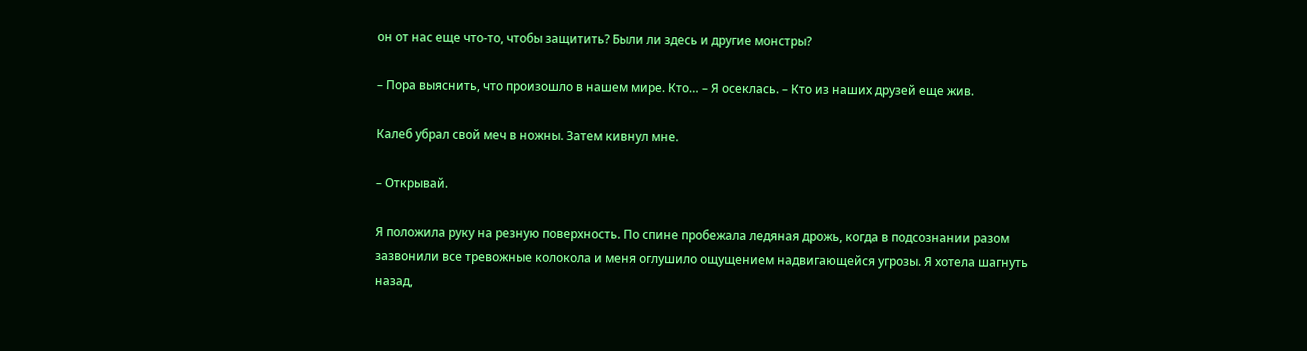он от нас еще что-то, чтобы защитить? Были ли здесь и другие монстры?

– Пора выяснить, что произошло в нашем мире. Кто… – Я осеклась. – Кто из наших друзей еще жив.

Калеб убрал свой меч в ножны. Затем кивнул мне.

– Открывай.

Я положила руку на резную поверхность. По спине пробежала ледяная дрожь, когда в подсознании разом зазвонили все тревожные колокола и меня оглушило ощущением надвигающейся угрозы. Я хотела шагнуть назад,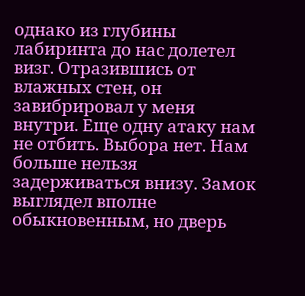однако из глубины лабиринта до нас долетел визг. Отразившись от влажных стен, он завибрировал у меня внутри. Еще одну атаку нам не отбить. Выбора нет. Нам больше нельзя задерживаться внизу. Замок выглядел вполне обыкновенным, но дверь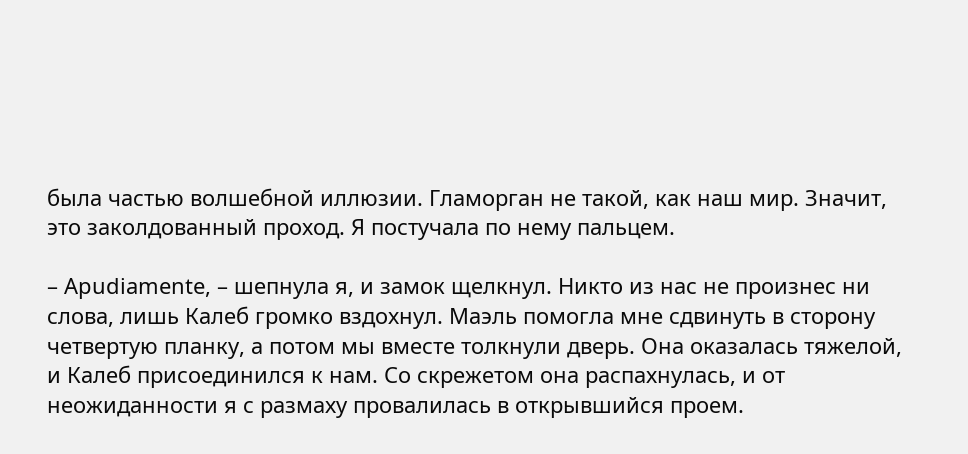была частью волшебной иллюзии. Гламорган не такой, как наш мир. Значит, это заколдованный проход. Я постучала по нему пальцем.

– Apudiamente, – шепнула я, и замок щелкнул. Никто из нас не произнес ни слова, лишь Калеб громко вздохнул. Маэль помогла мне сдвинуть в сторону четвертую планку, а потом мы вместе толкнули дверь. Она оказалась тяжелой, и Калеб присоединился к нам. Со скрежетом она распахнулась, и от неожиданности я с размаху провалилась в открывшийся проем.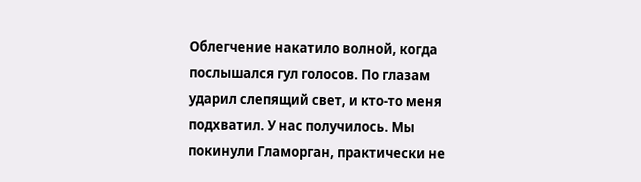Облегчение накатило волной, когда послышался гул голосов. По глазам ударил слепящий свет, и кто-то меня подхватил. У нас получилось. Мы покинули Гламорган, практически не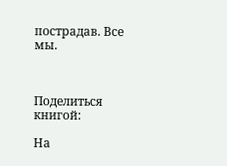пострадав. Все мы.



Поделиться книгой:

На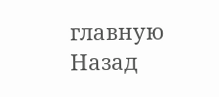главную
Назад